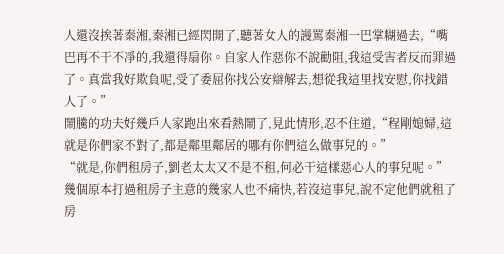人還沒挨著秦湘,秦湘已經閃開了,聽著女人的謾罵秦湘一巴掌糊過去,“嘴巴再不干不凈的,我還得扇你。自家人作惡你不說勸阻,我這受害者反而罪過了。真當我好欺負呢,受了委屈你找公安辯解去,想從我這里找安慰,你找錯人了。”
鬧騰的功夫好幾戶人家跑出來看熱鬧了,見此情形,忍不住道,“程剛媳婦,這就是你們家不對了,都是鄰里鄰居的哪有你們這么做事兒的。”
“就是,你們租房子,劉老太太又不是不租,何必干這樣惡心人的事兒呢。”
幾個原本打過租房子主意的幾家人也不痛快,若沒這事兒,說不定他們就租了房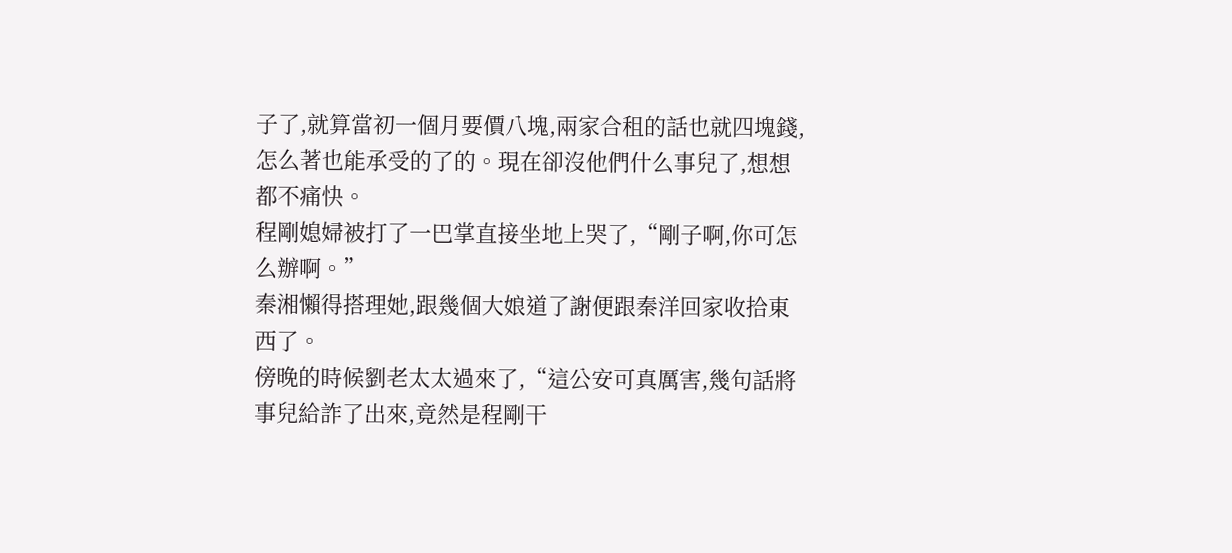子了,就算當初一個月要價八塊,兩家合租的話也就四塊錢,怎么著也能承受的了的。現在卻沒他們什么事兒了,想想都不痛快。
程剛媳婦被打了一巴掌直接坐地上哭了,“剛子啊,你可怎么辦啊。”
秦湘懶得搭理她,跟幾個大娘道了謝便跟秦洋回家收拾東西了。
傍晚的時候劉老太太過來了,“這公安可真厲害,幾句話將事兒給詐了出來,竟然是程剛干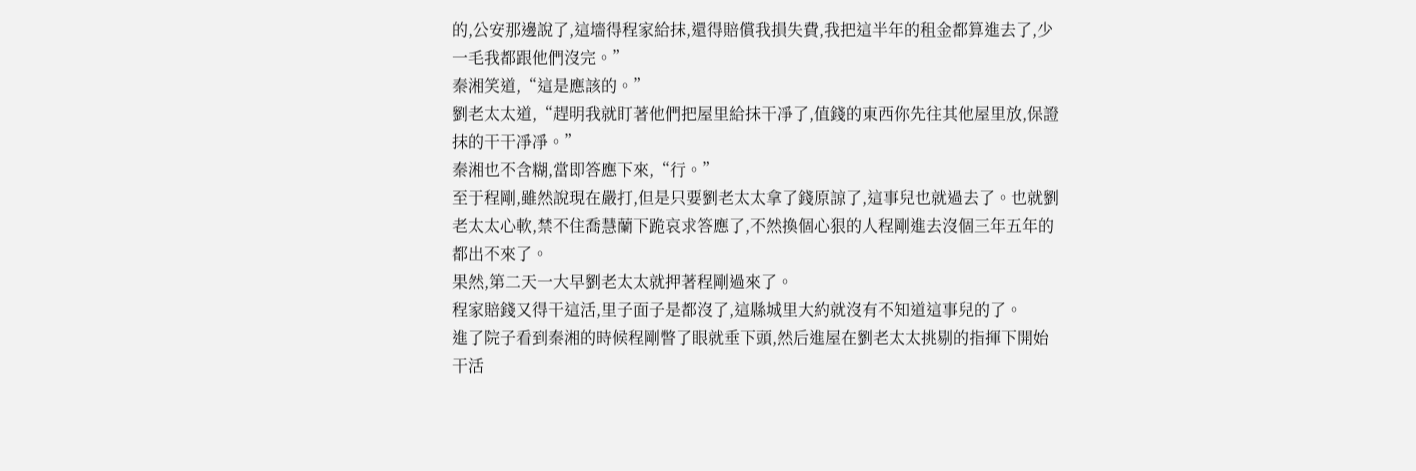的,公安那邊說了,這墻得程家給抹,還得賠償我損失費,我把這半年的租金都算進去了,少一毛我都跟他們沒完。”
秦湘笑道,“這是應該的。”
劉老太太道,“趕明我就盯著他們把屋里給抹干凈了,值錢的東西你先往其他屋里放,保證抹的干干凈凈。”
秦湘也不含糊,當即答應下來,“行。”
至于程剛,雖然說現在嚴打,但是只要劉老太太拿了錢原諒了,這事兒也就過去了。也就劉老太太心軟,禁不住喬慧蘭下跪哀求答應了,不然換個心狠的人程剛進去沒個三年五年的都出不來了。
果然,第二天一大早劉老太太就押著程剛過來了。
程家賠錢又得干這活,里子面子是都沒了,這縣城里大約就沒有不知道這事兒的了。
進了院子看到秦湘的時候程剛瞥了眼就垂下頭,然后進屋在劉老太太挑剔的指揮下開始干活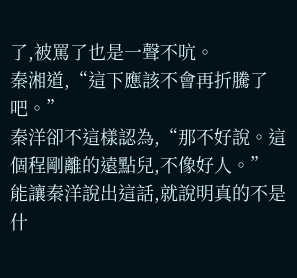了,被罵了也是一聲不吭。
秦湘道,“這下應該不會再折騰了吧。”
秦洋卻不這樣認為,“那不好說。這個程剛離的遠點兒,不像好人。”
能讓秦洋說出這話,就說明真的不是什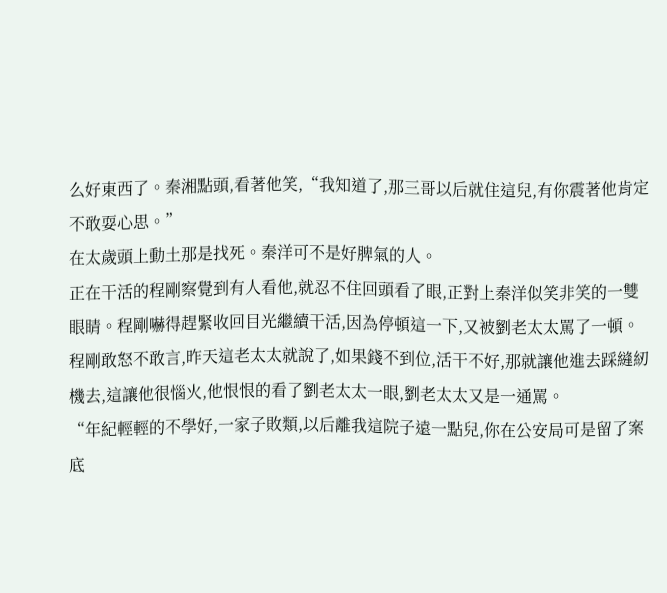么好東西了。秦湘點頭,看著他笑,“我知道了,那三哥以后就住這兒,有你震著他肯定不敢耍心思。”
在太歲頭上動土那是找死。秦洋可不是好脾氣的人。
正在干活的程剛察覺到有人看他,就忍不住回頭看了眼,正對上秦洋似笑非笑的一雙眼睛。程剛嚇得趕緊收回目光繼續干活,因為停頓這一下,又被劉老太太罵了一頓。
程剛敢怒不敢言,昨天這老太太就說了,如果錢不到位,活干不好,那就讓他進去踩縫紉機去,這讓他很惱火,他恨恨的看了劉老太太一眼,劉老太太又是一通罵。
“年紀輕輕的不學好,一家子敗類,以后離我這院子遠一點兒,你在公安局可是留了案底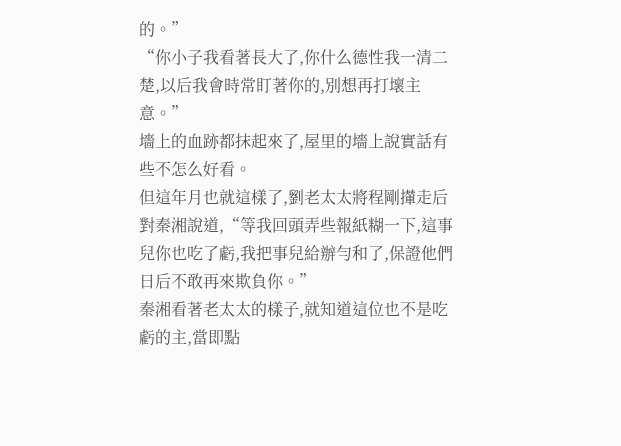的。”
“你小子我看著長大了,你什么德性我一清二楚,以后我會時常盯著你的,別想再打壞主意。”
墻上的血跡都抹起來了,屋里的墻上說實話有些不怎么好看。
但這年月也就這樣了,劉老太太將程剛攆走后對秦湘說道,“等我回頭弄些報紙糊一下,這事兒你也吃了虧,我把事兒給辦勻和了,保證他們日后不敢再來欺負你。”
秦湘看著老太太的樣子,就知道這位也不是吃虧的主,當即點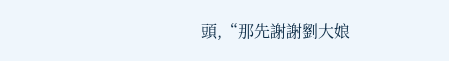頭,“那先謝謝劉大娘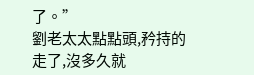了。”
劉老太太點點頭,矜持的走了,沒多久就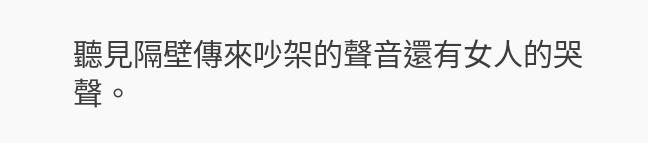聽見隔壁傳來吵架的聲音還有女人的哭聲。